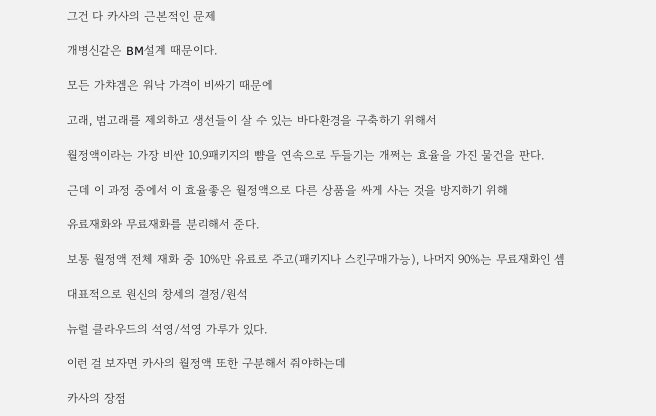그건 다 카사의 근본적인 문제

개병신같은 BM설계 때문이다.

모든 가챠겜은 워낙 가격이 비싸기 때문에

고래, 범고래를 제외하고 생선들이 살 수 있는 바다환경을 구축하기 위해서

월정액이라는 가장 비싼 10.9패키지의 뺨을 연속으로 두들기는 개쩌는 효율을 가진 물건을 판다.

근데 이 과정 중에서 이 효율좋은 월정액으로 다른 상품을 싸게 사는 것을 방지하기 위해

유료재화와 무료재화를 분리해서 준다.

보통 월정액 전체 재화 중 10%만 유료로 주고(패키지나 스킨구매가능), 나머지 90%는 무료재화인 셈

대표적으로 원신의 창세의 결정/원석

뉴럴 클라우드의 석영/석영 가루가 있다.

이런 걸 보자면 카사의 월정액 또한 구분해서 줘야하는데

카사의 장점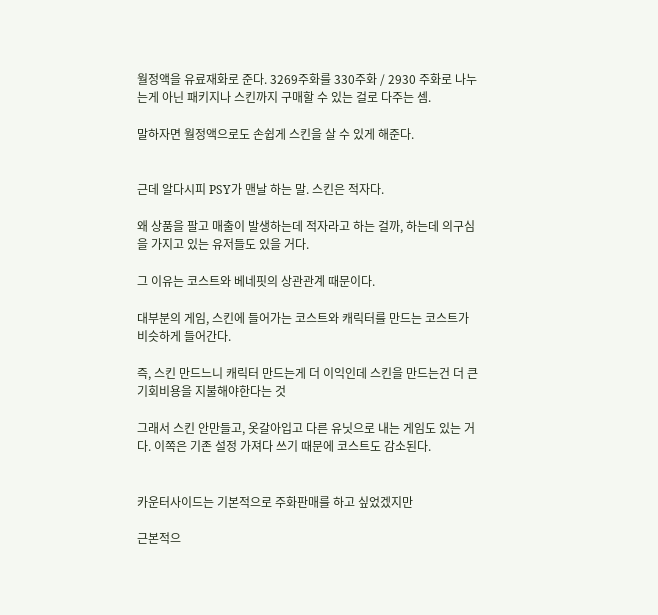월정액을 유료재화로 준다. 3269주화를 330주화 / 2930 주화로 나누는게 아닌 패키지나 스킨까지 구매할 수 있는 걸로 다주는 셈.

말하자면 월정액으로도 손쉽게 스킨을 살 수 있게 해준다.


근데 알다시피 PSY가 맨날 하는 말. 스킨은 적자다.

왜 상품을 팔고 매출이 발생하는데 적자라고 하는 걸까, 하는데 의구심을 가지고 있는 유저들도 있을 거다.

그 이유는 코스트와 베네핏의 상관관계 때문이다.

대부분의 게임, 스킨에 들어가는 코스트와 캐릭터를 만드는 코스트가 비슷하게 들어간다.

즉, 스킨 만드느니 캐릭터 만드는게 더 이익인데 스킨을 만드는건 더 큰 기회비용을 지불해야한다는 것

그래서 스킨 안만들고, 옷갈아입고 다른 유닛으로 내는 게임도 있는 거다. 이쪽은 기존 설정 가져다 쓰기 때문에 코스트도 감소된다.


카운터사이드는 기본적으로 주화판매를 하고 싶었겠지만

근본적으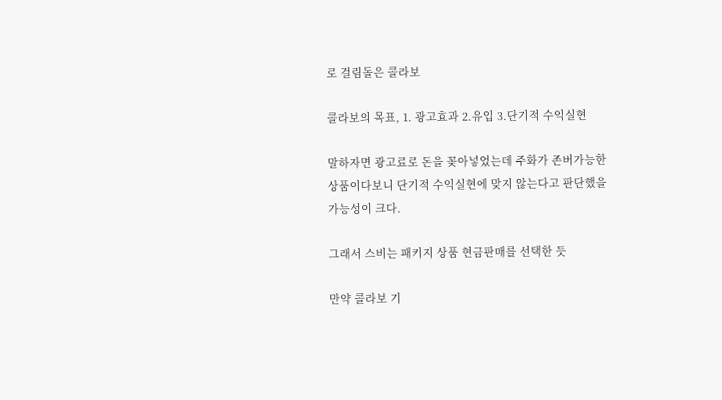로 걸림돌은 콜라보

콜라보의 목표, 1. 광고효과 2.유입 3.단기적 수익실현

말하자면 광고료로 돈을 꽂아넣었는데 주화가 존버가능한 상품이다보니 단기적 수익실현에 맞지 않는다고 판단했을 가능성이 크다.

그래서 스비는 패키지 상품 현금판매를 선택한 듯

만약 콜라보 기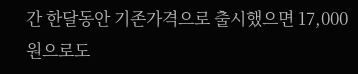간 한달동안 기존가격으로 출시했으면 17,000원으로도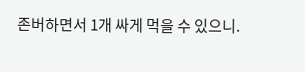존버하면서 1개 싸게 먹을 수 있으니.